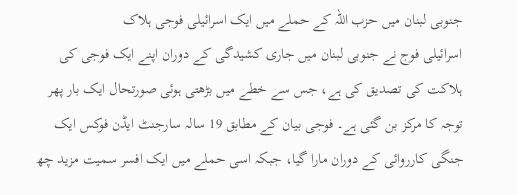جنوبی لبنان میں حزب اللہ کے حملے میں ایک اسرائیلی فوجی ہلاک
اسرائیلی فوج نے جنوبی لبنان میں جاری کشیدگی کے دوران اپنے ایک فوجی کی ہلاکت کی تصدیق کی ہے، جس سے خطے میں بڑھتی ہوئی صورتحال ایک بار پھر توجہ کا مرکز بن گئی ہے۔ فوجی بیان کے مطابق 19 سالہ سارجنٹ ایڈن فوکس ایک جنگی کارروائی کے دوران مارا گیا، جبکہ اسی حملے میں ایک افسر سمیت مزید چھ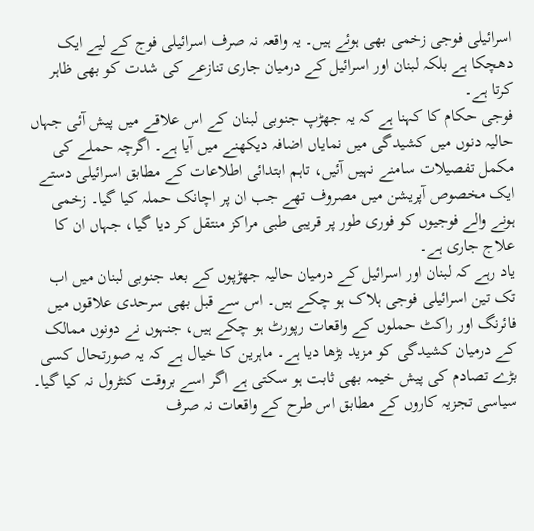اسرائیلی فوجی زخمی بھی ہوئے ہیں۔ یہ واقعہ نہ صرف اسرائیلی فوج کے لیے ایک دھچکا ہے بلکہ لبنان اور اسرائیل کے درمیان جاری تنازعے کی شدت کو بھی ظاہر کرتا ہے۔
فوجی حکام کا کہنا ہے کہ یہ جھڑپ جنوبی لبنان کے اس علاقے میں پیش آئی جہاں حالیہ دنوں میں کشیدگی میں نمایاں اضافہ دیکھنے میں آیا ہے۔ اگرچہ حملے کی مکمل تفصیلات سامنے نہیں آئیں، تاہم ابتدائی اطلاعات کے مطابق اسرائیلی دستے ایک مخصوص آپریشن میں مصروف تھے جب ان پر اچانک حملہ کیا گیا۔ زخمی ہونے والے فوجیوں کو فوری طور پر قریبی طبی مراکز منتقل کر دیا گیا، جہاں ان کا علاج جاری ہے۔
یاد رہے کہ لبنان اور اسرائیل کے درمیان حالیہ جھڑپوں کے بعد جنوبی لبنان میں اب تک تین اسرائیلی فوجی ہلاک ہو چکے ہیں۔ اس سے قبل بھی سرحدی علاقوں میں فائرنگ اور راکٹ حملوں کے واقعات رپورٹ ہو چکے ہیں، جنہوں نے دونوں ممالک کے درمیان کشیدگی کو مزید بڑھا دیا ہے۔ ماہرین کا خیال ہے کہ یہ صورتحال کسی بڑے تصادم کی پیش خیمہ بھی ثابت ہو سکتی ہے اگر اسے بروقت کنٹرول نہ کیا گیا۔
سیاسی تجزیہ کاروں کے مطابق اس طرح کے واقعات نہ صرف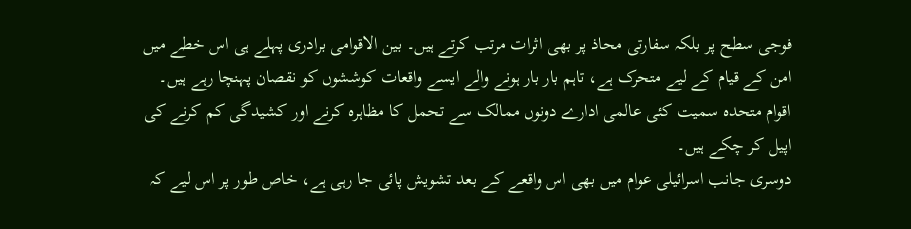فوجی سطح پر بلکہ سفارتی محاذ پر بھی اثرات مرتب کرتے ہیں۔ بین الاقوامی برادری پہلے ہی اس خطے میں امن کے قیام کے لیے متحرک ہے، تاہم بار بار ہونے والے ایسے واقعات کوششوں کو نقصان پہنچا رہے ہیں۔ اقوام متحدہ سمیت کئی عالمی ادارے دونوں ممالک سے تحمل کا مظاہرہ کرنے اور کشیدگی کم کرنے کی اپیل کر چکے ہیں۔
دوسری جانب اسرائیلی عوام میں بھی اس واقعے کے بعد تشویش پائی جا رہی ہے، خاص طور پر اس لیے کہ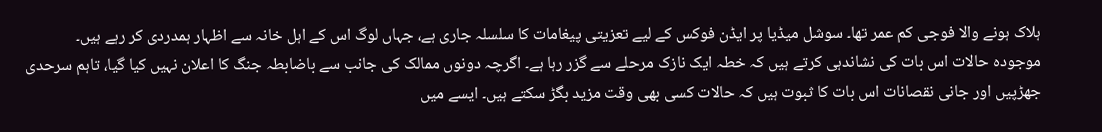ہلاک ہونے والا فوجی کم عمر تھا۔ سوشل میڈیا پر ایڈن فوکس کے لیے تعزیتی پیغامات کا سلسلہ جاری ہے، جہاں لوگ اس کے اہل خانہ سے اظہار ہمدردی کر رہے ہیں۔
موجودہ حالات اس بات کی نشاندہی کرتے ہیں کہ خطہ ایک نازک مرحلے سے گزر رہا ہے۔ اگرچہ دونوں ممالک کی جانب سے باضابطہ جنگ کا اعلان نہیں کیا گیا، تاہم سرحدی جھڑپیں اور جانی نقصانات اس بات کا ثبوت ہیں کہ حالات کسی بھی وقت مزید بگڑ سکتے ہیں۔ ایسے میں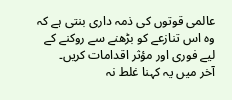عالمی قوتوں کی ذمہ داری بنتی ہے کہ وہ اس تنازعے کو بڑھنے سے روکنے کے لیے فوری اور مؤثر اقدامات کریں۔
آخر میں یہ کہنا غلط نہ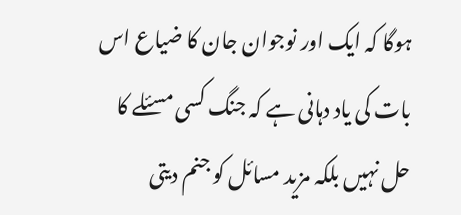ہوگا کہ ایک اور نوجوان جان کا ضیاع اس بات کی یاد دہانی ہے کہ جنگ کسی مسئلے کا حل نہیں بلکہ مزید مسائل کو جنم دیتی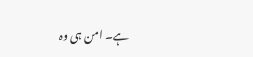ہے۔ امن ہی وہ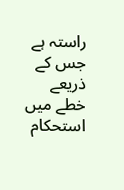راستہ ہے جس کے ذریعے خطے میں استحکام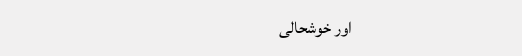اور خوشحالی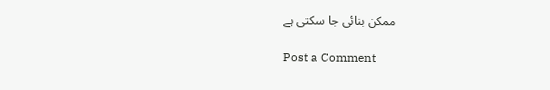ممکن بنائی جا سکتی ہے

Post a Comment